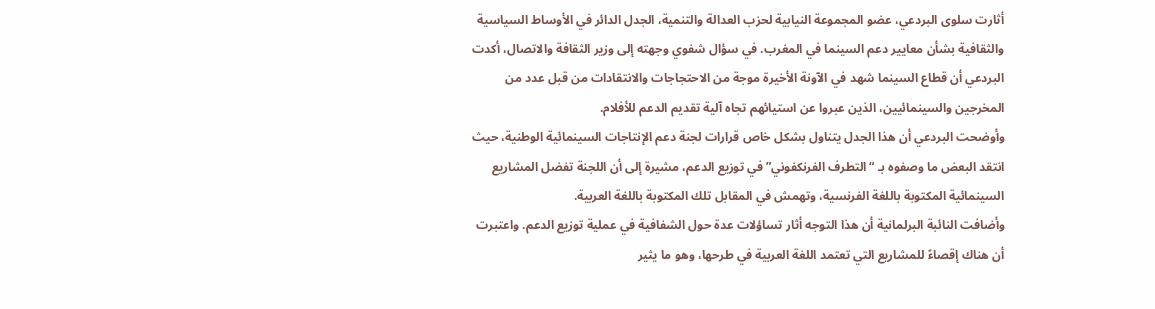أثارت سلوى البردعي، عضو المجموعة النيابية لحزب العدالة والتنمية، الجدل الدائر في الأوساط السياسية والثقافية بشأن معايير دعم السينما في المغرب. في سؤال شفوي وجهته إلى وزير الثقافة والاتصال، أكدت البردعي أن قطاع السينما شهد في الآونة الأخيرة موجة من الاحتجاجات والانتقادات من قبل عدد من المخرجين والسينمائيين، الذين عبروا عن استيائهم تجاه آلية تقديم الدعم للأفلام.
وأوضحت البردعي أن هذا الجدل يتناول بشكل خاص قرارات لجنة دعم الإنتاجات السينمائية الوطنية، حيث انتقد البعض ما وصفوه بـ “التطرف الفرنكفوني” في توزيع الدعم، مشيرة إلى أن اللجنة تفضل المشاريع السينمائية المكتوبة باللغة الفرنسية، وتهمش في المقابل تلك المكتوبة باللغة العربية.
وأضافت النائبة البرلمانية أن هذا التوجه أثار تساؤلات عدة حول الشفافية في عملية توزيع الدعم. واعتبرت أن هناك إقصاءً للمشاريع التي تعتمد اللغة العربية في طرحها، وهو ما يثير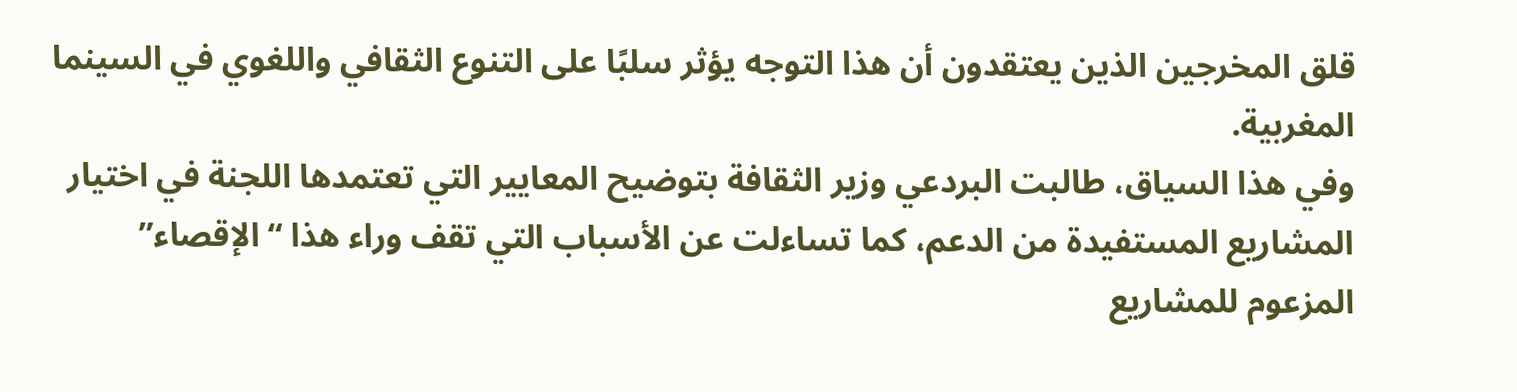قلق المخرجين الذين يعتقدون أن هذا التوجه يؤثر سلبًا على التنوع الثقافي واللغوي في السينما المغربية.
وفي هذا السياق، طالبت البردعي وزير الثقافة بتوضيح المعايير التي تعتمدها اللجنة في اختيار المشاريع المستفيدة من الدعم، كما تساءلت عن الأسباب التي تقف وراء هذا “الإقصاء” المزعوم للمشاريع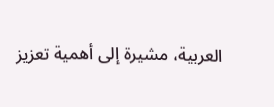العربية، مشيرة إلى أهمية تعزيز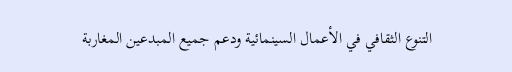التنوع الثقافي في الأعمال السينمائية ودعم جميع المبدعين المغاربة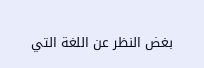بغض النظر عن اللغة التي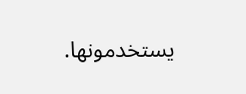يستخدمونها.